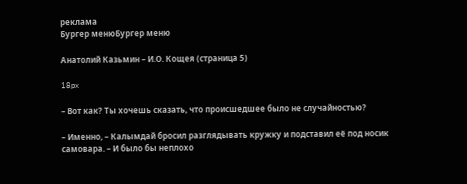реклама
Бургер менюБургер меню

Анатолий Казьмин – И.О. Кощея (страница 5)

18px

– Вот как? Ты хочешь сказать, что происшедшее было не случайностью?

– Именно, – Калымдай бросил разглядывать кружку и подставил её под носик самовара. – И было бы неплохо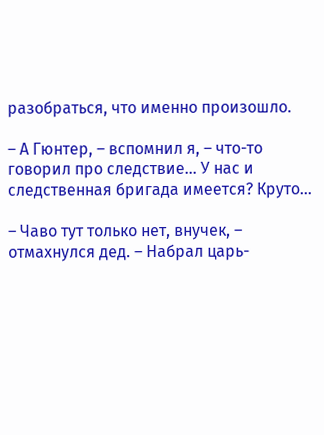разобраться, что именно произошло.

– А Гюнтер, – вспомнил я, – что-то говорил про следствие… У нас и следственная бригада имеется? Круто…

– Чаво тут только нет, внучек, – отмахнулся дед. – Набрал царь-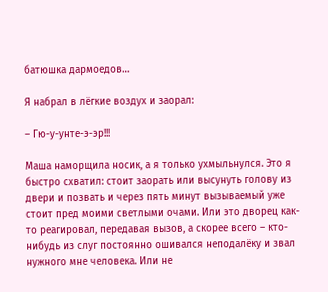батюшка дармоедов…

Я набрал в лёгкие воздух и заорал:

– Гю-у-унте-э-эр!!!

Маша наморщила носик, а я только ухмыльнулся. Это я быстро схватил: стоит заорать или высунуть голову из двери и позвать и через пять минут вызываемый уже стоит пред моими светлыми очами. Или это дворец как-то реагировал, передавая вызов, а скорее всего – кто-нибудь из слуг постоянно ошивался неподалёку и звал нужного мне человека. Или не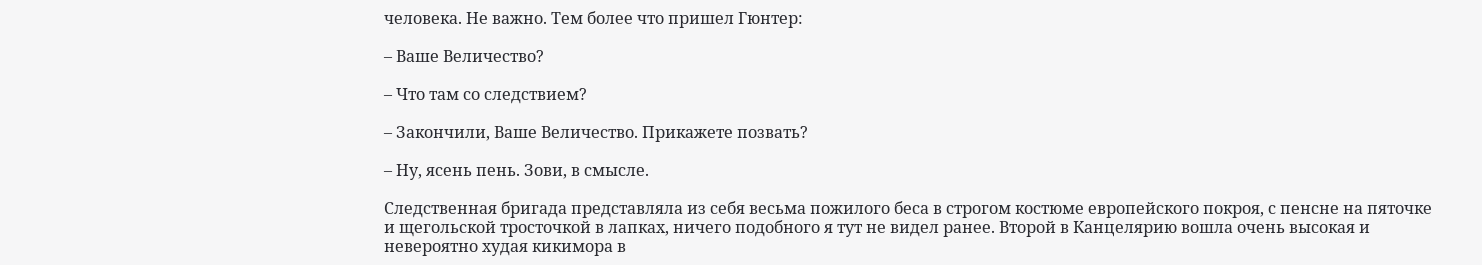человека. Не важно. Тем более что пришел Гюнтер:

– Ваше Величество?

– Что там со следствием?

– Закончили, Ваше Величество. Прикажете позвать?

– Ну, ясень пень. Зови, в смысле.

Следственная бригада представляла из себя весьма пожилого беса в строгом костюме европейского покроя, с пенсне на пяточке и щегольской тросточкой в лапках, ничего подобного я тут не видел ранее. Второй в Канцелярию вошла очень высокая и невероятно худая кикимора в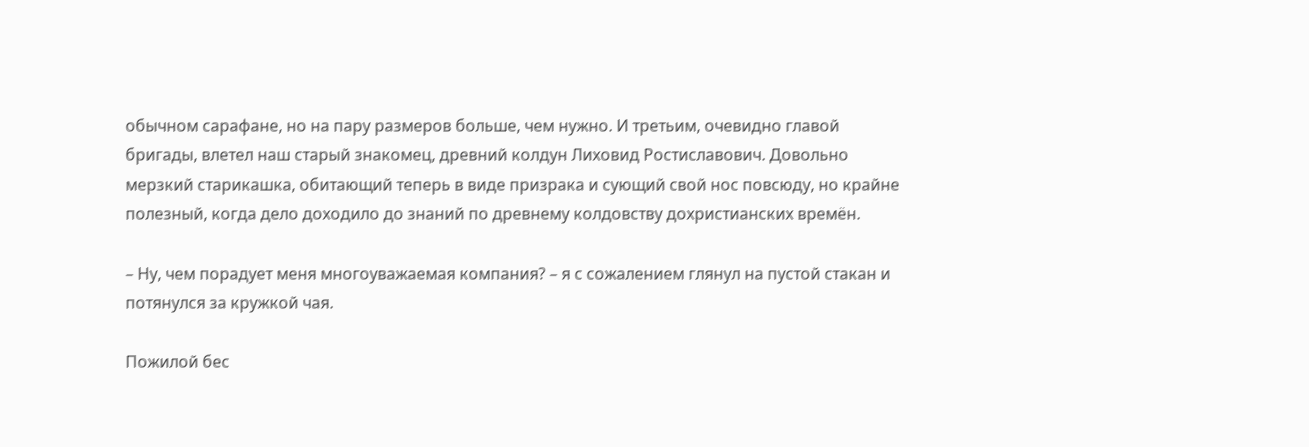обычном сарафане, но на пару размеров больше, чем нужно. И третьим, очевидно главой бригады, влетел наш старый знакомец, древний колдун Лиховид Ростиславович. Довольно мерзкий старикашка, обитающий теперь в виде призрака и сующий свой нос повсюду, но крайне полезный, когда дело доходило до знаний по древнему колдовству дохристианских времён.

– Ну, чем порадует меня многоуважаемая компания? – я с сожалением глянул на пустой стакан и потянулся за кружкой чая.

Пожилой бес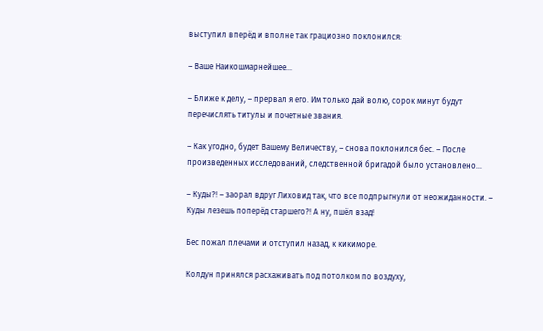выступил вперёд и вполне так грациозно поклонился:

– Ваше Наикошмарнейшее…

– Ближе к делу, – прервал я его. Им только дай волю, сорок минут будут перечислять титулы и почетные звания.

– Как угодно, будет Вашему Величеству, – снова поклонился бес. – После произведенных исследований, следственной бригадой было установлено…

– Куды?! – заорал вдруг Лиховид так, что все подпрыгнули от неожиданности. – Куды лезешь поперёд старшего?! А ну, пшёл взад!

Бес пожал плечами и отступил назад, к кикиморе.

Колдун принялся расхаживать под потолком по воздуху,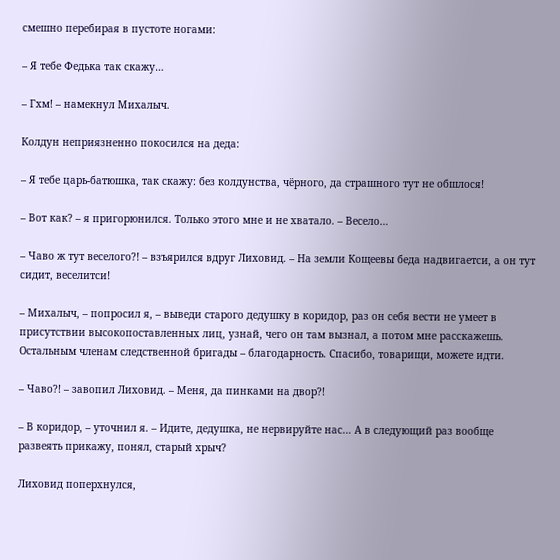смешно перебирая в пустоте ногами:

– Я тебе Федька так скажу…

– Гхм! – намекнул Михалыч.

Колдун неприязненно покосился на деда:

– Я тебе царь-батюшка, так скажу: без колдунства, чёрного, да страшного тут не обшлося!

– Вот как? – я пригорюнился. Только этого мне и не хватало. – Весело…

– Чаво ж тут веселого?! – взъярился вдруг Лиховид. – На земли Кощеевы беда надвигаетси, а он тут сидит, веселитси!

– Михалыч, – попросил я, – выведи старого дедушку в коридор, раз он себя вести не умеет в присутствии высокопоставленных лиц, узнай, чего он там вызнал, а потом мне расскажешь. Остальным членам следственной бригады – благодарность. Спасибо, товарищи, можете идти.

– Чаво?! – завопил Лиховид. – Меня, да пинками на двор?!

– В коридор, – уточнил я. – Идите, дедушка, не нервируйте нас… А в следующий раз вообще развеять прикажу, понял, старый хрыч?

Лиховид поперхнулся,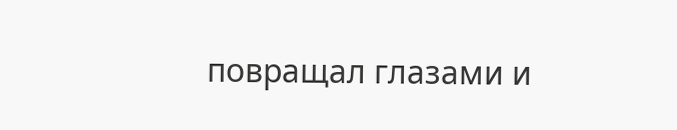повращал глазами и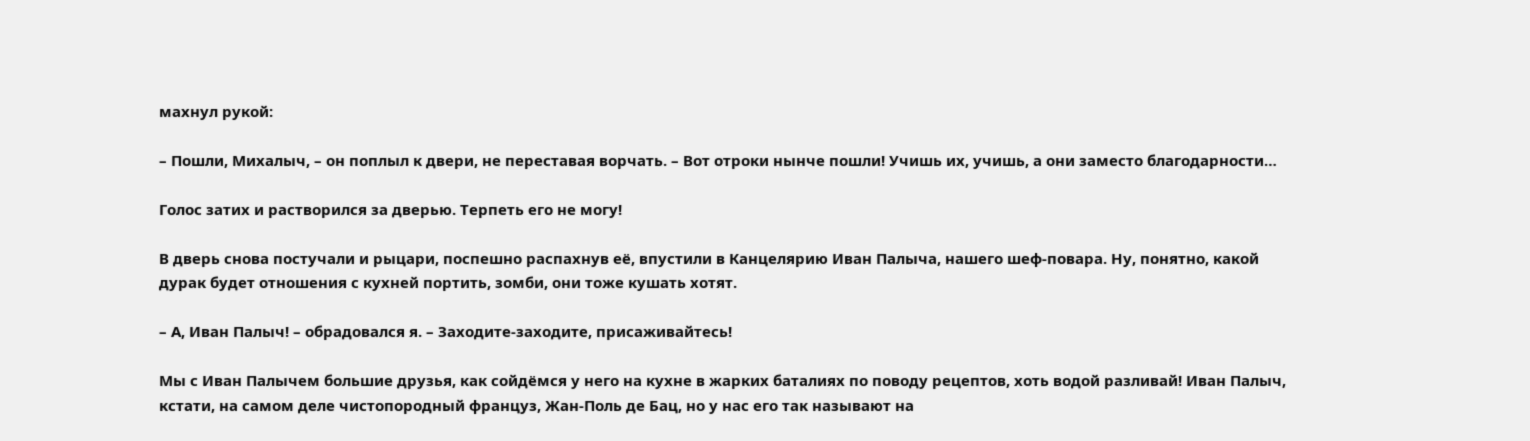махнул рукой:

– Пошли, Михалыч, – он поплыл к двери, не переставая ворчать. – Вот отроки нынче пошли! Учишь их, учишь, а они заместо благодарности…

Голос затих и растворился за дверью. Терпеть его не могу!

В дверь снова постучали и рыцари, поспешно распахнув её, впустили в Канцелярию Иван Палыча, нашего шеф-повара. Ну, понятно, какой дурак будет отношения с кухней портить, зомби, они тоже кушать хотят.

– А, Иван Палыч! – обрадовался я. – Заходите-заходите, присаживайтесь!

Мы с Иван Палычем большие друзья, как сойдёмся у него на кухне в жарких баталиях по поводу рецептов, хоть водой разливай! Иван Палыч, кстати, на самом деле чистопородный француз, Жан-Поль де Бац, но у нас его так называют на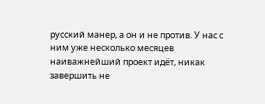русский манер, а он и не против. У нас с ним уже несколько месяцев наиважнейший проект идёт, никак завершить не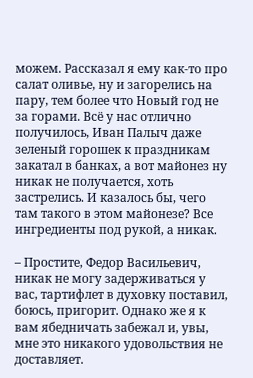можем. Рассказал я ему как-то про салат оливье, ну и загорелись на пару, тем более что Новый год не за горами. Всё у нас отлично получилось, Иван Палыч даже зеленый горошек к праздникам закатал в банках, а вот майонез ну никак не получается, хоть застрелись. И казалось бы, чего там такого в этом майонезе? Все ингредиенты под рукой, а никак.

– Простите, Федор Васильевич, никак не могу задерживаться у вас, тартифлет в духовку поставил, боюсь, пригорит. Однако же я к вам ябедничать забежал и, увы, мне это никакого удовольствия не доставляет.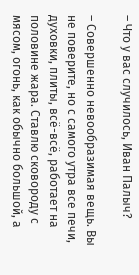– Что у вас случилось, Иван Палыч?

– Совершенно невообразимая вещь. Вы не поверите, но с самого утра все печи, духовки, плиты, всё-всё, работает на половине жара. Ставлю сковороду с мясом, огонь, как обычно большой, а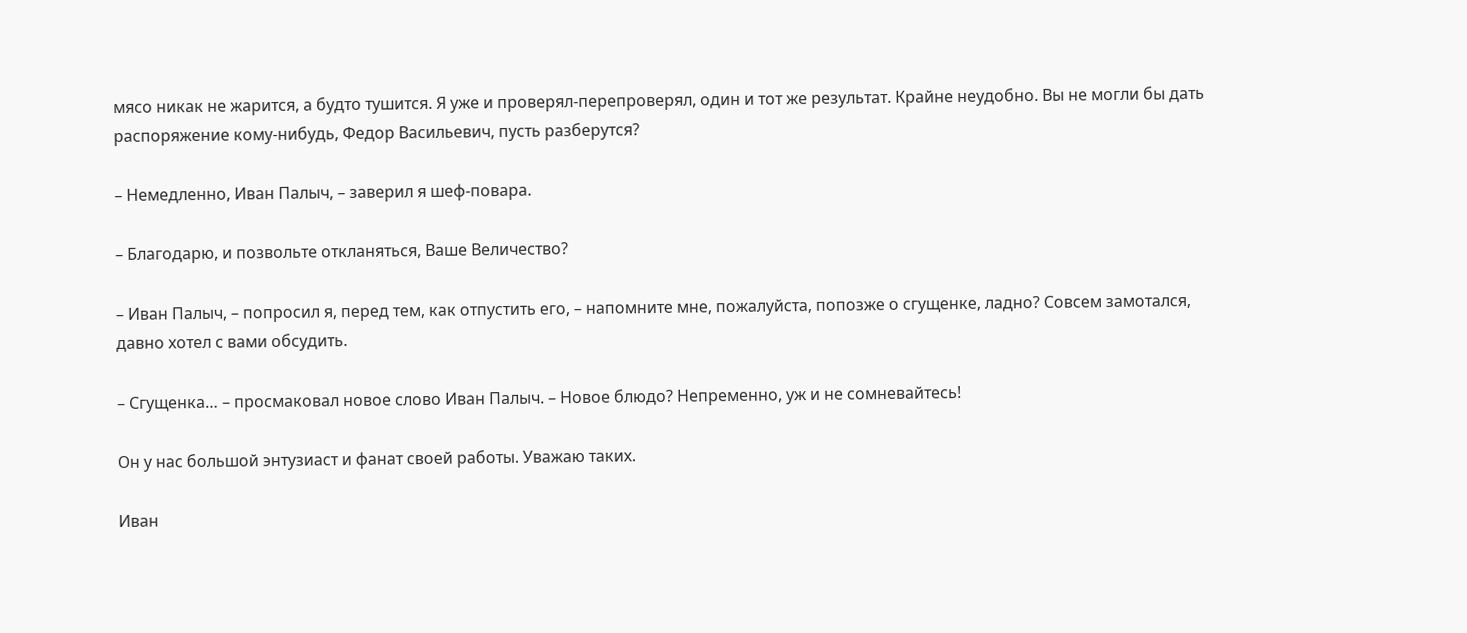мясо никак не жарится, а будто тушится. Я уже и проверял-перепроверял, один и тот же результат. Крайне неудобно. Вы не могли бы дать распоряжение кому-нибудь, Федор Васильевич, пусть разберутся?

– Немедленно, Иван Палыч, – заверил я шеф-повара.

– Благодарю, и позвольте откланяться, Ваше Величество?

– Иван Палыч, – попросил я, перед тем, как отпустить его, – напомните мне, пожалуйста, попозже о сгущенке, ладно? Совсем замотался, давно хотел с вами обсудить.

– Сгущенка… – просмаковал новое слово Иван Палыч. – Новое блюдо? Непременно, уж и не сомневайтесь!

Он у нас большой энтузиаст и фанат своей работы. Уважаю таких.

Иван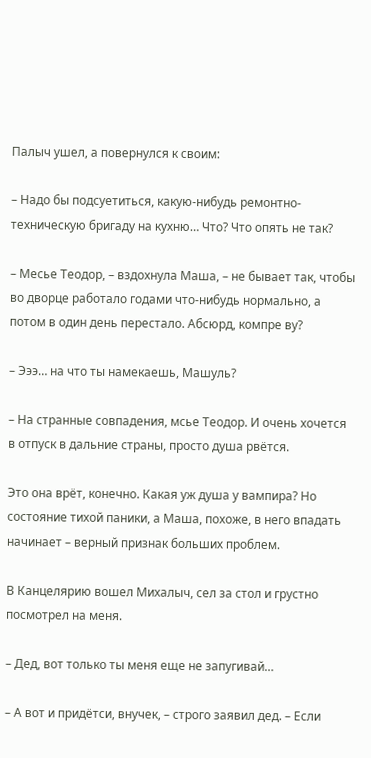Палыч ушел, а повернулся к своим:

– Надо бы подсуетиться, какую-нибудь ремонтно-техническую бригаду на кухню… Что? Что опять не так?

– Месье Теодор, – вздохнула Маша, – не бывает так, чтобы во дворце работало годами что-нибудь нормально, а потом в один день перестало. Абсюрд, компре ву?

– Эээ… на что ты намекаешь, Машуль?

– На странные совпадения, мсье Теодор. И очень хочется в отпуск в дальние страны, просто душа рвётся.

Это она врёт, конечно. Какая уж душа у вампира? Но состояние тихой паники, а Маша, похоже, в него впадать начинает – верный признак больших проблем.

В Канцелярию вошел Михалыч, сел за стол и грустно посмотрел на меня.

– Дед, вот только ты меня еще не запугивай…

– А вот и придётси, внучек, – строго заявил дед. – Если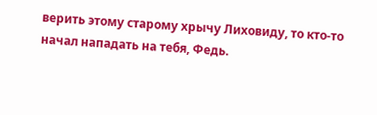верить этому старому хрычу Лиховиду, то кто-то начал нападать на тебя, Федь.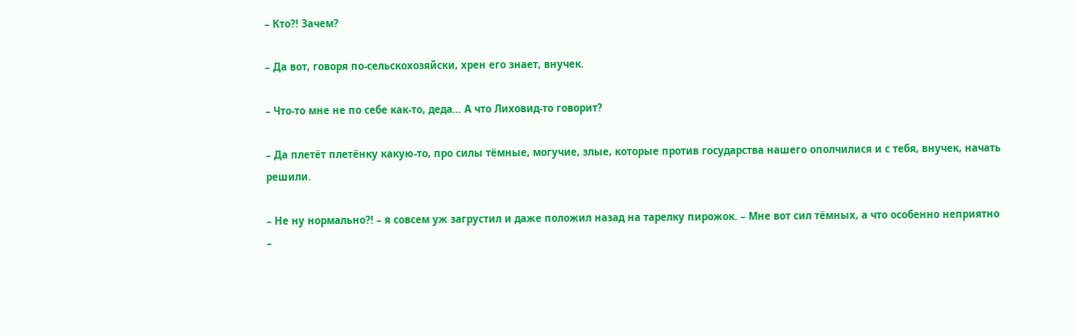– Кто?! Зачем?

– Да вот, говоря по-сельскохозяйски, хрен его знает, внучек.

– Что-то мне не по себе как-то, деда… А что Лиховид-то говорит?

– Да плетёт плетёнку какую-то, про силы тёмные, могучие, злые, которые против государства нашего ополчилися и с тебя, внучек, начать решили.

– Не ну нормально?! – я совсем уж загрустил и даже положил назад на тарелку пирожок. – Мне вот сил тёмных, а что особенно неприятно –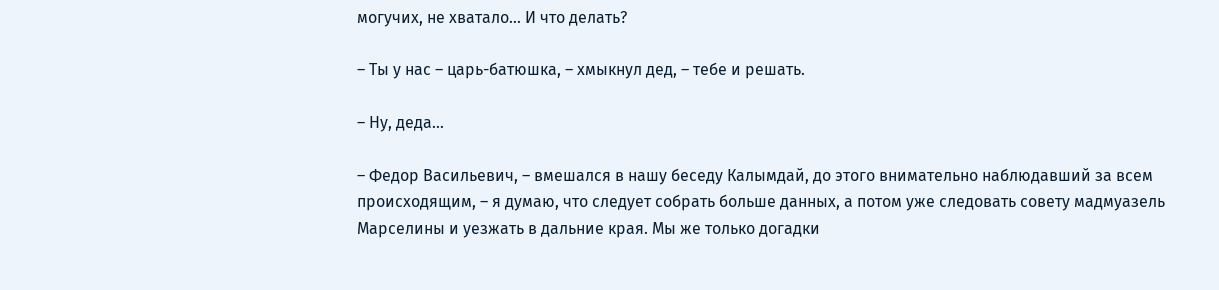могучих, не хватало… И что делать?

– Ты у нас – царь-батюшка, – хмыкнул дед, – тебе и решать.

– Ну, деда…

– Федор Васильевич, – вмешался в нашу беседу Калымдай, до этого внимательно наблюдавший за всем происходящим, – я думаю, что следует собрать больше данных, а потом уже следовать совету мадмуазель Марселины и уезжать в дальние края. Мы же только догадки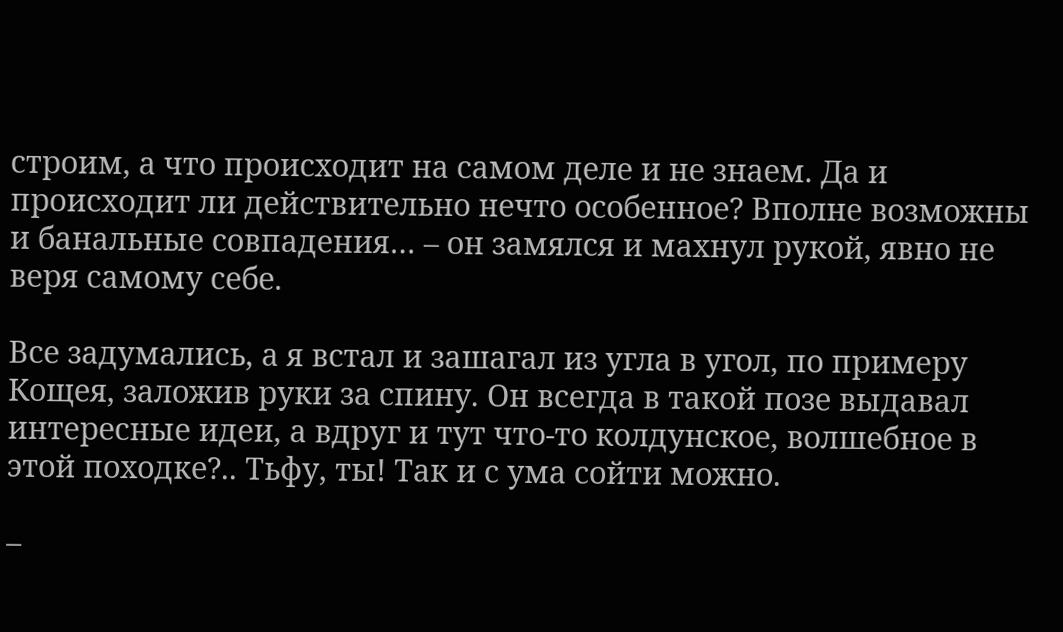строим, а что происходит на самом деле и не знаем. Да и происходит ли действительно нечто особенное? Вполне возможны и банальные совпадения… – он замялся и махнул рукой, явно не веря самому себе.

Все задумались, а я встал и зашагал из угла в угол, по примеру Кощея, заложив руки за спину. Он всегда в такой позе выдавал интересные идеи, а вдруг и тут что-то колдунское, волшебное в этой походке?.. Тьфу, ты! Так и с ума сойти можно.

–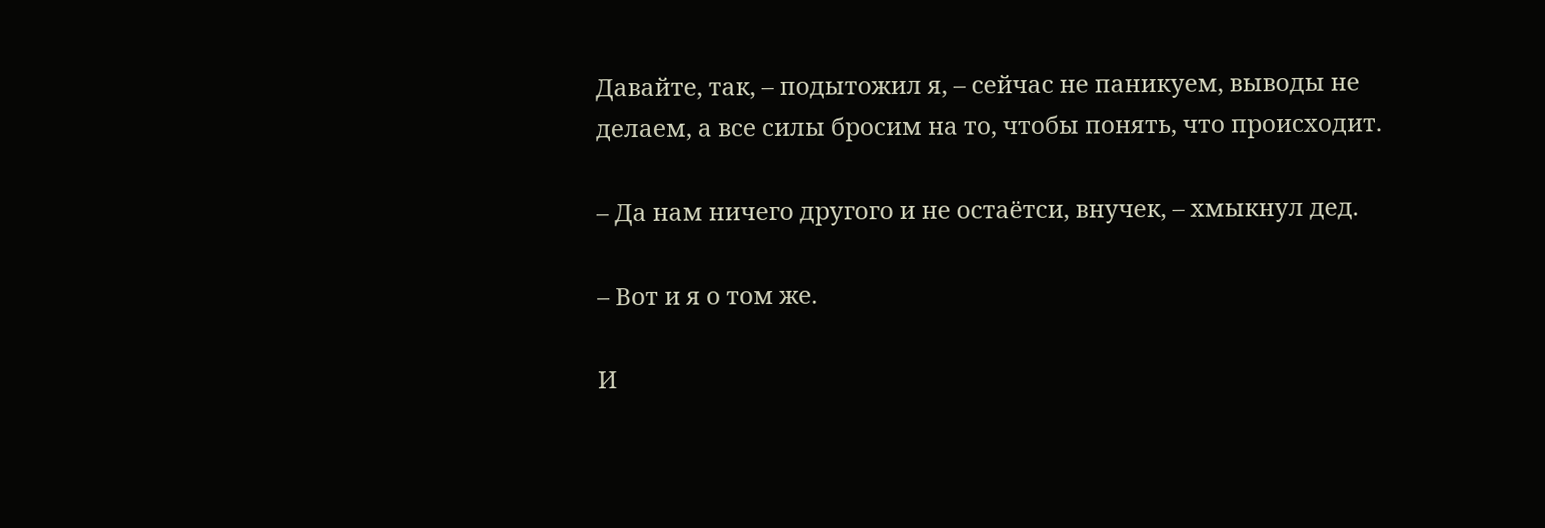Давайте, так, – подытожил я, – сейчас не паникуем, выводы не делаем, а все силы бросим на то, чтобы понять, что происходит.

– Да нам ничего другого и не остаётси, внучек, – хмыкнул дед.

– Вот и я о том же.

И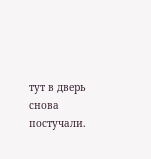тут в дверь снова постучали.